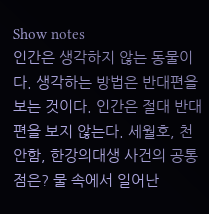Show notes
인간은 생각하지 않는 동물이다. 생각하는 방법은 반대편을 보는 것이다. 인간은 절대 반대편을 보지 않는다. 세월호, 천안함, 한강의대생 사건의 공통점은? 물 속에서 일어난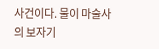사건이다. 물이 마술사의 보자기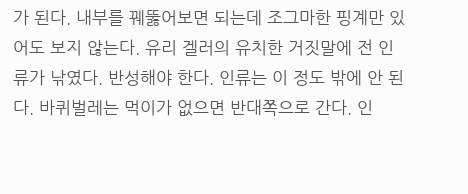가 된다. 내부를 꿰뚫어보면 되는데 조그마한 핑계만 있어도 보지 않는다. 유리 겔러의 유치한 거짓말에 전 인류가 낚였다. 반성해야 한다. 인류는 이 정도 밖에 안 된다. 바퀴벌레는 먹이가 없으면 반대쪽으로 간다. 인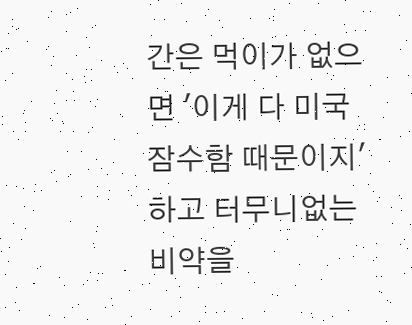간은 먹이가 없으면 '이게 다 미국 잠수함 때문이지' 하고 터무니없는 비약을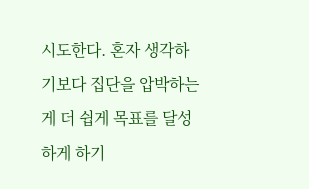시도한다. 혼자 생각하기보다 집단을 압박하는게 더 쉽게 목표를 달성하게 하기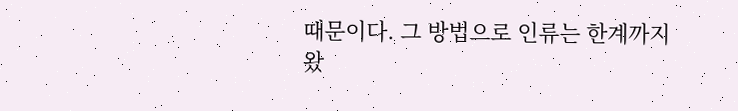때문이다. 그 방법으로 인류는 한계까지 왔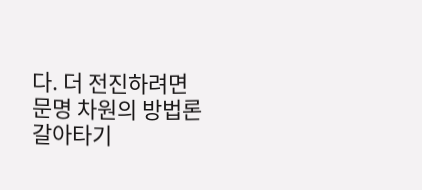다. 더 전진하려면 문명 차원의 방법론 갈아타기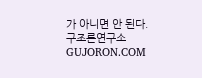가 아니면 안 된다. 구조론연구소 GUJORON.COM